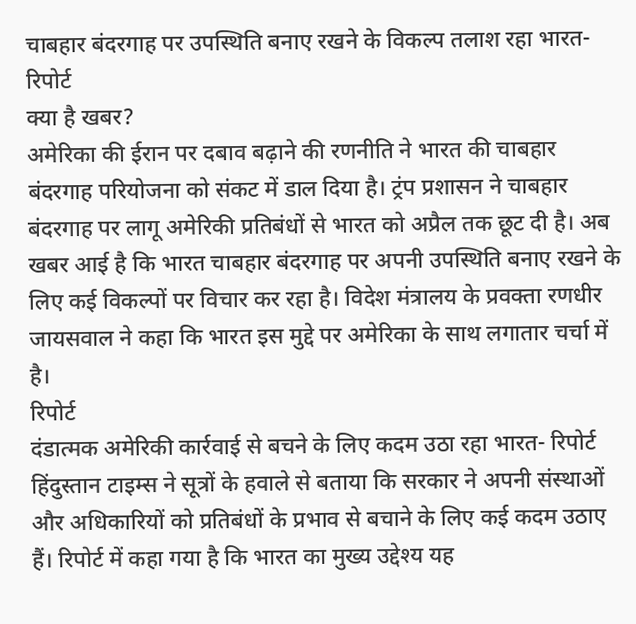चाबहार बंदरगाह पर उपस्थिति बनाए रखने के विकल्प तलाश रहा भारत- रिपोर्ट
क्या है खबर?
अमेरिका की ईरान पर दबाव बढ़ाने की रणनीति ने भारत की चाबहार बंदरगाह परियोजना को संकट में डाल दिया है। ट्रंप प्रशासन ने चाबहार बंदरगाह पर लागू अमेरिकी प्रतिबंधों से भारत को अप्रैल तक छूट दी है। अब खबर आई है कि भारत चाबहार बंदरगाह पर अपनी उपस्थिति बनाए रखने के लिए कई विकल्पों पर विचार कर रहा है। विदेश मंत्रालय के प्रवक्ता रणधीर जायसवाल ने कहा कि भारत इस मुद्दे पर अमेरिका के साथ लगातार चर्चा में है।
रिपोर्ट
दंडात्मक अमेरिकी कार्रवाई से बचने के लिए कदम उठा रहा भारत- रिपोर्ट
हिंदुस्तान टाइम्स ने सूत्रों के हवाले से बताया कि सरकार ने अपनी संस्थाओं और अधिकारियों को प्रतिबंधों के प्रभाव से बचाने के लिए कई कदम उठाए हैं। रिपोर्ट में कहा गया है कि भारत का मुख्य उद्देश्य यह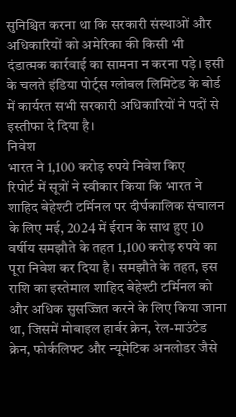सुनिश्चित करना था कि सरकारी संस्थाओं और अधिकारियों को अमेरिका की किसी भी दंडात्मक कार्रवाई का सामना न करना पड़े। इसी के चलते इंडिया पोर्ट्स ग्लोबल लिमिटेड के बोर्ड में कार्यरत सभी सरकारी अधिकारियों ने पदों से इस्तीफा दे दिया है।
निवेश
भारत ने 1,100 करोड़ रुपये निवेश किए
रिपोर्ट में सूत्रों ने स्वीकार किया कि भारत ने शाहिद बेहेश्टी टर्मिनल पर दीर्घकालिक संचालन के लिए मई, 2024 में ईरान के साथ हुए 10 वर्षीय समझौते के तहत 1,100 करोड़ रुपये का पूरा निवेश कर दिया है। समझौते के तहत, इस राशि का इस्तेमाल शाहिद बेहेश्टी टर्मिनल को और अधिक सुसज्जित करने के लिए किया जाना था, जिसमें मोबाइल हार्बर क्रेन, रेल-माउंटेड क्रेन, फोर्कलिफ्ट और न्यूमेटिक अनलोडर जैसे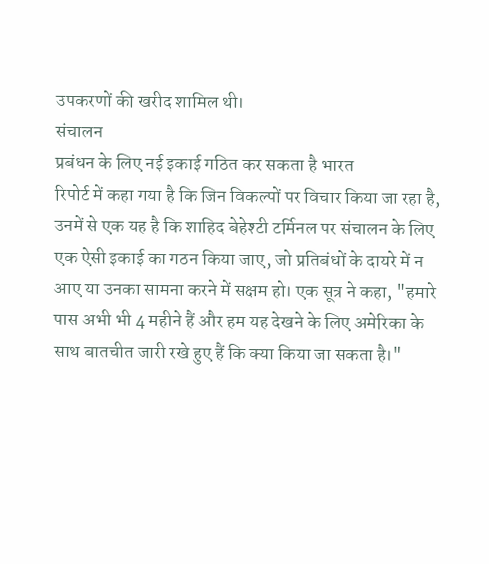उपकरणों की खरीद शामिल थी।
संचालन
प्रबंधन के लिए नई इकाई गठित कर सकता है भारत
रिपोर्ट में कहा गया है कि जिन विकल्पों पर विचार किया जा रहा है, उनमें से एक यह है कि शाहिद बेहेश्टी टर्मिनल पर संचालन के लिए एक ऐसी इकाई का गठन किया जाए, जो प्रतिबंधों के दायरे में न आए या उनका सामना करने में सक्षम हो। एक सूत्र ने कहा, "हमारे पास अभी भी 4 महीने हैं और हम यह देखने के लिए अमेरिका के साथ बातचीत जारी रखे हुए हैं कि क्या किया जा सकता है।"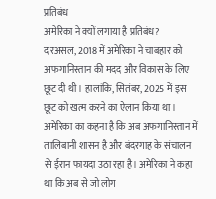प्रतिबंध
अमेरिका ने क्यों लगाया है प्रतिबंध?
दरअसल, 2018 में अमेरिका ने चाबहार को अफगानिस्तान की मदद और विकास के लिए छूट दी थी। हालांकि, सितंबर, 2025 में इस छूट को खत्म करने का ऐलान किया था। अमेरिका का कहना है कि अब अफगानिस्तान में तालिबानी शासन है और बंदरगाह के संचालन से ईरान फायदा उठा रहा है। अमेरिका ने कहा था कि अब से जो लोग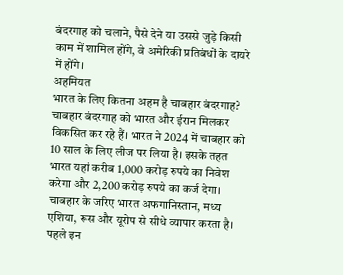बंदरगाह को चलाने, पैसे देने या उससे जुड़े किसी काम में शामिल होंगे, वे अमेरिकी प्रतिबंधों के दायरे में होंगे।
अहमियत
भारत के लिए कितना अहम है चाबहार बंदरगाह?
चाबहार बंदरगाह को भारत और ईरान मिलकर विकसित कर रहे हैं। भारत ने 2024 में चाबहार को 10 साल के लिए लीज पर लिया है। इसके तहत भारत यहां करीब 1,000 करोड़ रुपये का निवेश करेगा और 2,200 करोड़ रुपये का कर्ज देगा। चाबहार के जरिए भारत अफगानिस्तान, मध्य एशिया, रूस और यूरोप से सीधे व्यापार करता है। पहले इन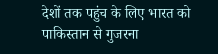देशों तक पहुंच के लिए भारत को पाकिस्तान से गुजरना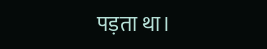पड़ता था।